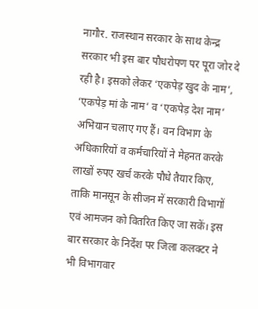नागौर. राजस्थान सरकार के साथ केन्द्र सरकार भी इस बार पौधरोपण पर पूरा जोर दे रही है। इसको लेकर ‘एकपेड़ खुद के नाम’, ‘एकपेड़ मां के नाम’ व ‘एकपेड़ देश नाम’ अभियान चलाए गए हैं। वन विभाग के अधिकारियों व कर्मचारियों ने मेहनत करके लाखों रुपए खर्च करके पौधे तैयार किए, ताकि मानसून के सीजन में सरकारी विभागों एवं आमजन को वितरित किए जा सकें। इस बार सरकार के निर्देश पर जिला कलक्टर ने भी विभागवार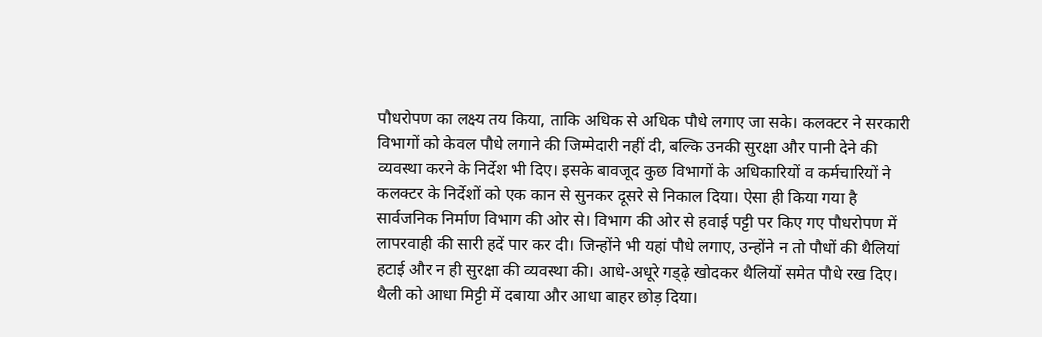पौधरोपण का लक्ष्य तय किया, ताकि अधिक से अधिक पौधे लगाए जा सके। कलक्टर ने सरकारी विभागों को केवल पौधे लगाने की जिम्मेदारी नहीं दी, बल्कि उनकी सुरक्षा और पानी देने की व्यवस्था करने के निर्देश भी दिए। इसके बावजूद कुछ विभागों के अधिकारियों व कर्मचारियों ने कलक्टर के निर्देशों को एक कान से सुनकर दूसरे से निकाल दिया। ऐसा ही किया गया है सार्वजनिक निर्माण विभाग की ओर से। विभाग की ओर से हवाई पट्टी पर किए गए पौधरोपण में लापरवाही की सारी हदें पार कर दी। जिन्होंने भी यहां पौधे लगाए, उन्होंने न तो पौधों की थैलियां हटाई और न ही सुरक्षा की व्यवस्था की। आधे-अधूरे गड्ढ़े खोदकर थैलियों समेत पौधे रख दिए। थैली को आधा मिट्टी में दबाया और आधा बाहर छोड़ दिया।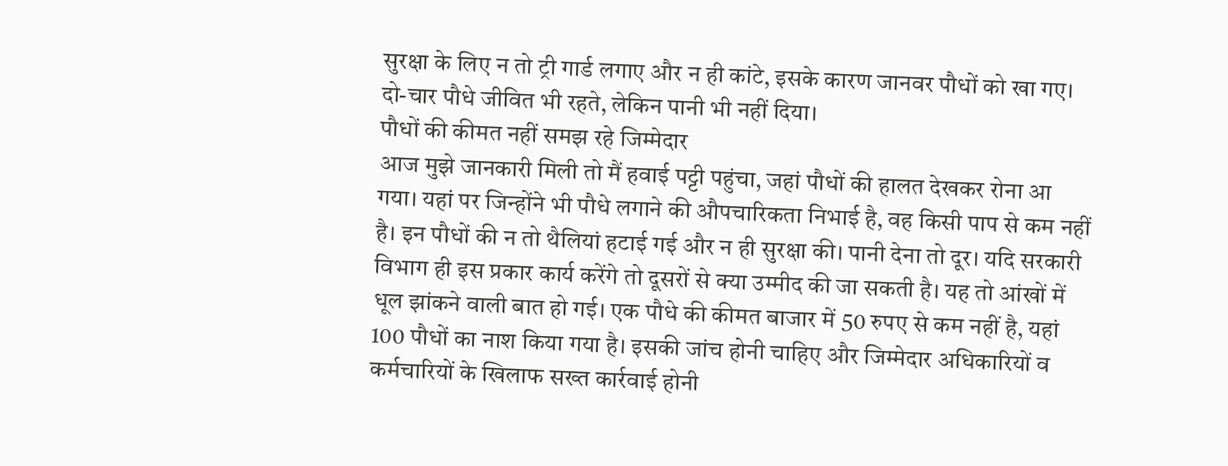सुरक्षा के लिए न तो ट्री गार्ड लगाए और न ही कांटे, इसके कारण जानवर पौधों को खा गए। दो-चार पौधे जीवित भी रहते, लेकिन पानी भी नहीं दिया।
पौधों की कीमत नहीं समझ रहे जिम्मेदार
आज मुझे जानकारी मिली तो मैं हवाई पट्टी पहुंचा, जहां पौधों की हालत देखकर रोना आ गया। यहां पर जिन्होंने भी पौधे लगाने की औपचारिकता निभाई है, वह किसी पाप से कम नहीं है। इन पौधों की न तो थैलियां हटाई गई और न ही सुरक्षा की। पानी देना तो दूर। यदि सरकारी विभाग ही इस प्रकार कार्य करेंगे तो दूसरों से क्या उम्मीद की जा सकती है। यह तो आंखों में धूल झांकने वाली बात हो गई। एक पौधे की कीमत बाजार में 50 रुपए से कम नहीं है, यहां 100 पौधों का नाश किया गया है। इसकी जांच होनी चाहिए और जिम्मेदार अधिकारियों व कर्मचारियों के खिलाफ सख्त कार्रवाई होनी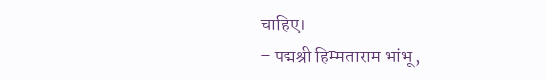चाहिए।
– पद्मश्री हिम्मताराम भांभू,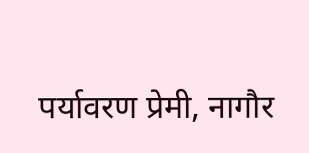पर्यावरण प्रेमी, नागौर